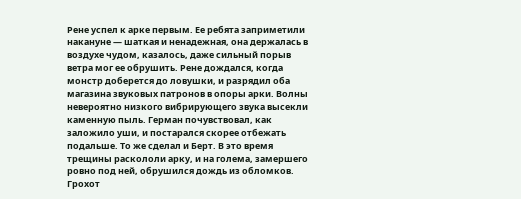Рене успел к арке первым. Ее ребята заприметили накануне — шаткая и ненадежная, она держалась в воздухе чудом, казалось, даже сильный порыв ветра мог ее обрушить. Рене дождался, когда монстр доберется до ловушки, и разрядил оба магазина звуковых патронов в опоры арки. Волны невероятно низкого вибрирующего звука высекли каменную пыль. Герман почувствовал, как заложило уши, и постарался скорее отбежать подальше. То же сделал и Берт. В это время трещины раскололи арку, и на голема, замершего ровно под ней, обрушился дождь из обломков. Грохот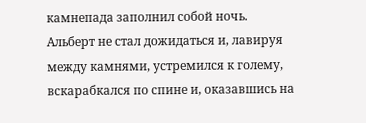камнепада заполнил собой ночь.
Альберт не стал дожидаться и, лавируя между камнями, устремился к голему, вскарабкался по спине и, оказавшись на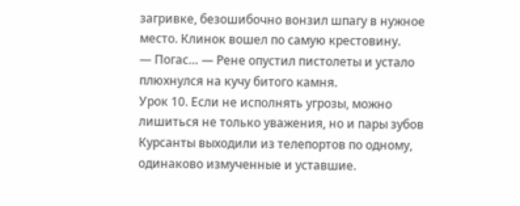загривке, безошибочно вонзил шпагу в нужное место. Клинок вошел по самую крестовину.
— Погас… — Рене опустил пистолеты и устало плюхнулся на кучу битого камня.
Урок 10. Если не исполнять угрозы, можно лишиться не только уважения, но и пары зубов
Курсанты выходили из телепортов по одному, одинаково измученные и уставшие.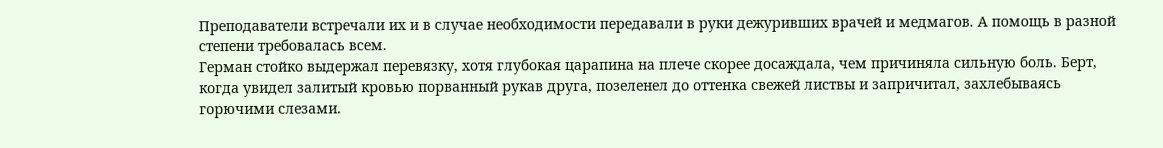Преподаватели встречали их и в случае необходимости передавали в руки дежуривших врачей и медмагов. А помощь в разной степени требовалась всем.
Герман стойко выдержал перевязку, хотя глубокая царапина на плече скорее досаждала, чем причиняла сильную боль. Берт, когда увидел залитый кровью порванный рукав друга, позеленел до оттенка свежей листвы и запричитал, захлебываясь горючими слезами.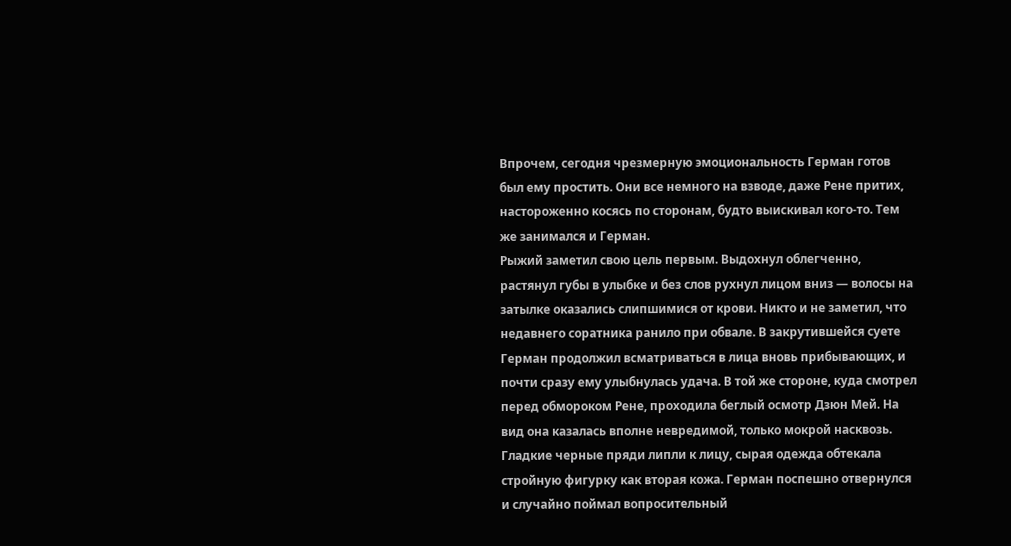Впрочем, сегодня чрезмерную эмоциональность Герман готов был ему простить. Они все немного на взводе, даже Рене притих, настороженно косясь по сторонам, будто выискивал кого-то. Тем же занимался и Герман.
Рыжий заметил свою цель первым. Выдохнул облегченно, растянул губы в улыбке и без слов рухнул лицом вниз — волосы на затылке оказались слипшимися от крови. Никто и не заметил, что недавнего соратника ранило при обвале. В закрутившейся суете Герман продолжил всматриваться в лица вновь прибывающих, и почти сразу ему улыбнулась удача. В той же стороне, куда смотрел перед обмороком Рене, проходила беглый осмотр Дзюн Мей. На вид она казалась вполне невредимой, только мокрой насквозь. Гладкие черные пряди липли к лицу, сырая одежда обтекала стройную фигурку как вторая кожа. Герман поспешно отвернулся и случайно поймал вопросительный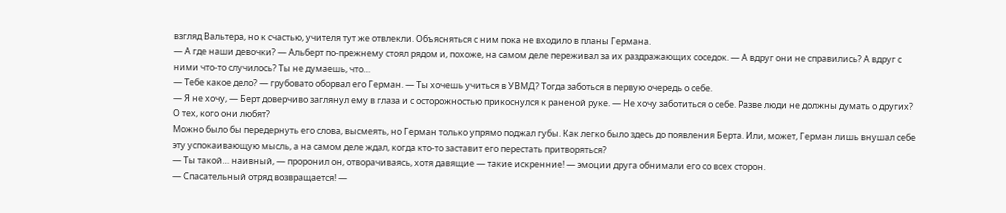взгляд Вальтера, но к счастью, учителя тут же отвлекли. Объясняться с ним пока не входило в планы Германа.
— А где наши девочки? — Альберт по-прежнему стоял рядом и, похоже, на самом деле переживал за их раздражающих соседок. — А вдруг они не справились? А вдруг с ними что-то случилось? Ты не думаешь, что…
— Тебе какое дело? — грубовато оборвал его Герман. — Ты хочешь учиться в УВМД? Тогда заботься в первую очередь о себе.
— Я не хочу, — Берт доверчиво заглянул ему в глаза и с осторожностью прикоснулся к раненой руке. — Не хочу заботиться о себе. Разве люди не должны думать о других? О тех, кого они любят?
Можно было бы передернуть его слова, высмеять, но Герман только упрямо поджал губы. Как легко было здесь до появления Берта. Или, может, Герман лишь внушал себе эту успокаивающую мысль, а на самом деле ждал, когда кто-то заставит его перестать притворяться?
— Ты такой… наивный, — проронил он, отворачиваясь, хотя давящие — такие искренние! — эмоции друга обнимали его со всех сторон.
— Спасательный отряд возвращается! —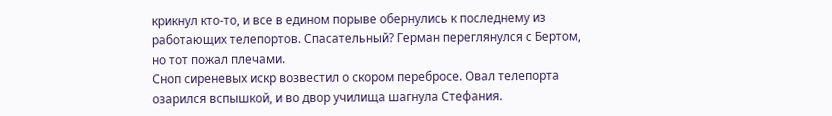крикнул кто-то, и все в едином порыве обернулись к последнему из работающих телепортов. Спасательный? Герман переглянулся с Бертом, но тот пожал плечами.
Сноп сиреневых искр возвестил о скором перебросе. Овал телепорта озарился вспышкой, и во двор училища шагнула Стефания.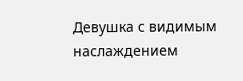Девушка с видимым наслаждением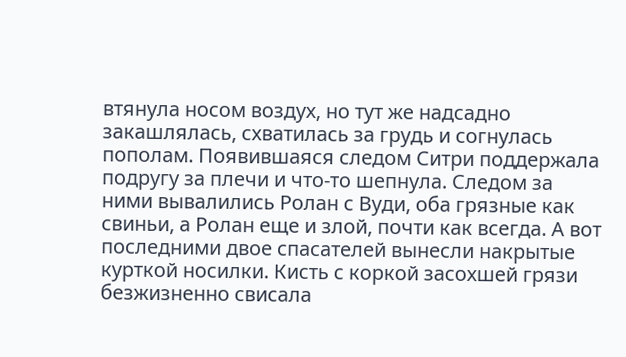втянула носом воздух, но тут же надсадно закашлялась, схватилась за грудь и согнулась пополам. Появившаяся следом Ситри поддержала подругу за плечи и что-то шепнула. Следом за ними вывалились Ролан с Вуди, оба грязные как свиньи, а Ролан еще и злой, почти как всегда. А вот последними двое спасателей вынесли накрытые курткой носилки. Кисть с коркой засохшей грязи безжизненно свисала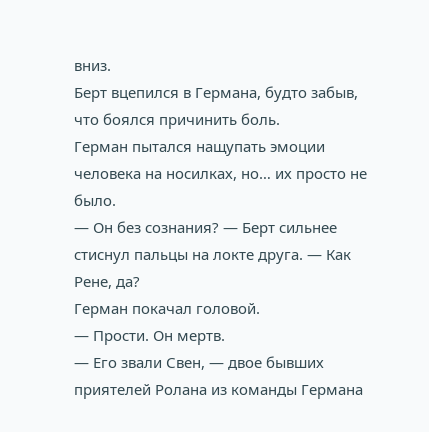вниз.
Берт вцепился в Германа, будто забыв, что боялся причинить боль.
Герман пытался нащупать эмоции человека на носилках, но… их просто не было.
— Он без сознания? — Берт сильнее стиснул пальцы на локте друга. — Как Рене, да?
Герман покачал головой.
— Прости. Он мертв.
— Его звали Свен, — двое бывших приятелей Ролана из команды Германа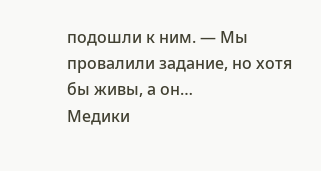подошли к ним. — Мы провалили задание, но хотя бы живы, а он…
Медики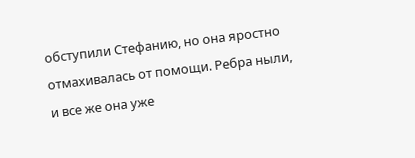обступили Стефанию, но она яростно отмахивалась от помощи. Ребра ныли, и все же она уже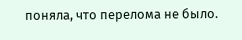поняла, что перелома не было.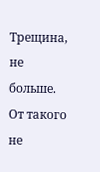Трещина, не больше. От такого не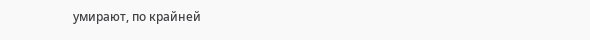умирают, по крайней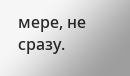мере, не сразу.